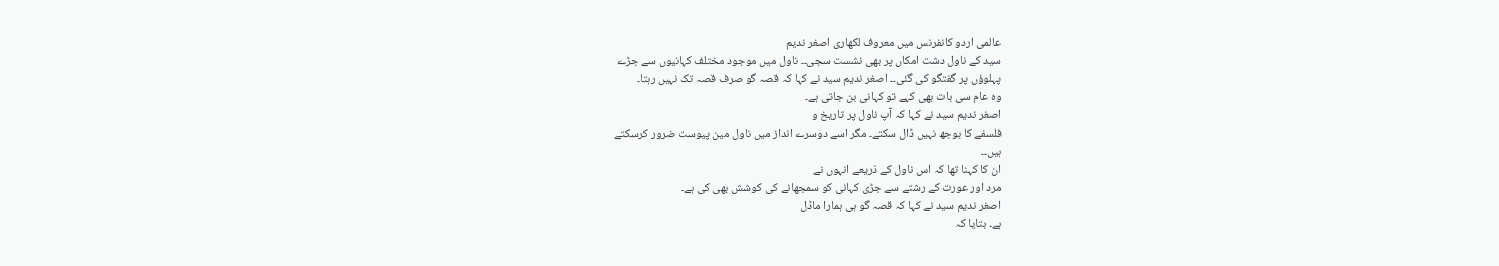عالمی اردو کانفرنس میں معروف لکھاری اصغر ندیم
سید کے ناول دشت امکاں پر بھی نشست سجی۔۔ ناول میں موجود مختلف کہانیوں سے جڑے
پہلوؤں پر گفتگو کی گئی۔۔ اصغر ندیم سید نے کہا کہ قصہ گو صرف قصہ تک نہیں رہتا۔
وہ عام سی بات بھی کہے تو کہانی بن جاتی ہے۔
اصغر ندیم سید نے کہا کہ آپ ناول پر تاریخ و
فلسفے کا بوجھ نہیں ڈال سکتے۔ مگر اسے دوسرے انداز میں ناول مین پیوست ضرور کرسکتے
ہیں۔۔
ان کا کہنا تھا کہ اس ناول کے ذریعے انہوں نے
مرد اور عورت کے رشتے سے جڑی کہانی کو سمجھانے کی کوشش بھی کی ہے۔
اصغر ندیم سید نے کہا کہ قصہ گو ہی ہمارا ماڈل
ہے۔ بتایا کہ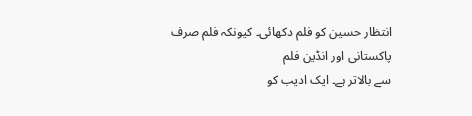انتظار حسین کو فلم دکھائی۔ کیونکہ فلم صرف پاکستانی اور انڈین فلم
سے بالاتر ہے۔ ایک ادیب کو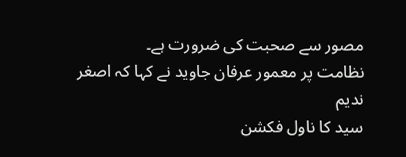مصور سے صحبت کی ضرورت ہے۔
نظامت پر معمور عرفان جاوید نے کہا کہ اصغر ندیم
سید کا ناول فکشن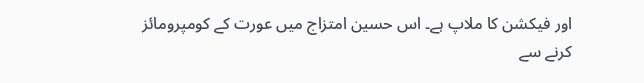اور فیکشن کا ملاپ ہے۔ اس حسین امتزاج میں عورت کے کومپرومائز
کرنے سے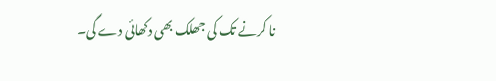نا کرنے تک کی جھلک بھی دکھائی دے گی۔